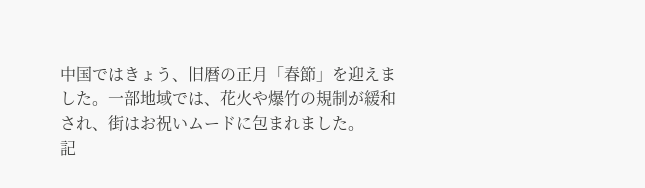中国ではきょう、旧暦の正月「春節」を迎えました。一部地域では、花火や爆竹の規制が緩和され、街はお祝いムードに包まれました。
記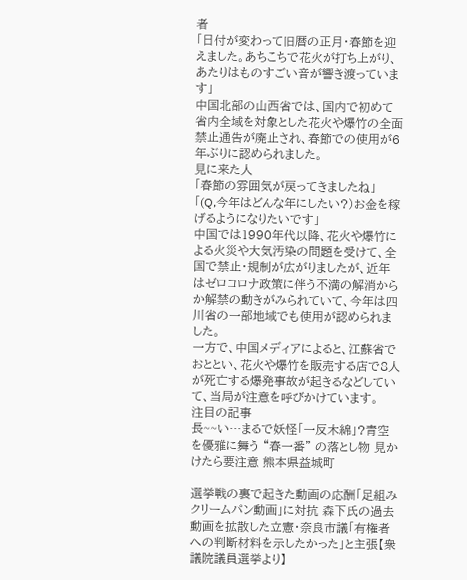者
「日付が変わって旧暦の正月・春節を迎えました。あちこちで花火が打ち上がり、あたりはものすごい音が響き渡っています」
中国北部の山西省では、国内で初めて省内全域を対象とした花火や爆竹の全面禁止通告が廃止され、春節での使用が6年ぶりに認められました。
見に来た人
「春節の雰囲気が戻ってきましたね」
「(Q,今年はどんな年にしたい?)お金を稼げるようになりたいです」
中国では1990年代以降、花火や爆竹による火災や大気汚染の問題を受けて、全国で禁止・規制が広がりましたが、近年はゼロコロナ政策に伴う不満の解消からか解禁の動きがみられていて、今年は四川省の一部地域でも使用が認められました。
一方で、中国メディアによると、江蘇省でおととい、花火や爆竹を販売する店で8人が死亡する爆発事故が起きるなどしていて、当局が注意を呼びかけています。
注目の記事
長~~い…まるで妖怪「一反木綿」?青空を優雅に舞う “春一番” の落とし物 見かけたら要注意 熊本県益城町

選挙戦の裏で起きた動画の応酬「足組みクリームパン動画」に対抗 森下氏の過去動画を拡散した立憲・奈良市議「有権者への判断材料を示したかった」と主張【衆議院議員選挙より】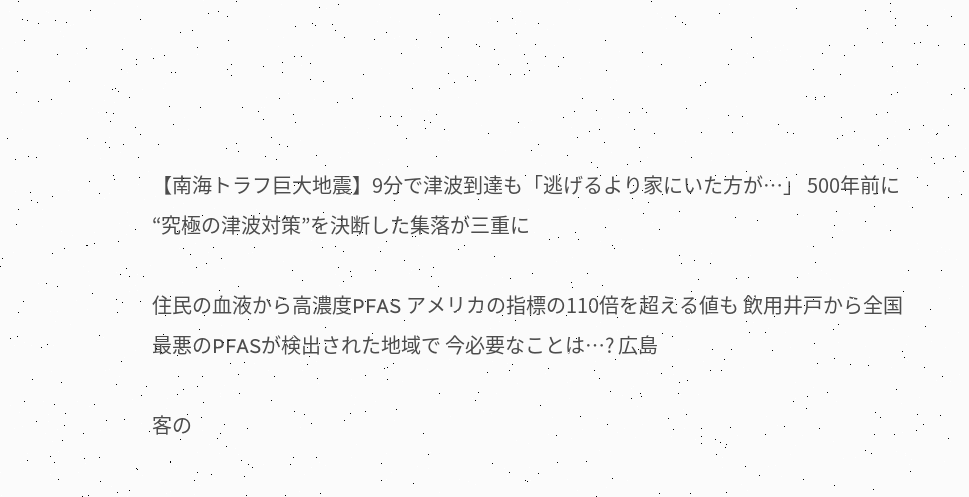【南海トラフ巨大地震】9分で津波到達も「逃げるより家にいた方が…」 500年前に“究極の津波対策”を決断した集落が三重に

住民の血液から高濃度PFAS アメリカの指標の110倍を超える値も 飲用井戸から全国最悪のPFASが検出された地域で 今必要なことは…? 広島

客の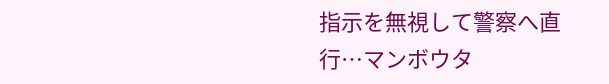指示を無視して警察へ直行…マンボウタ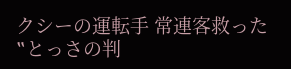クシーの運転手 常連客救った‟とっさの判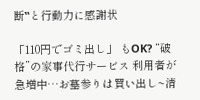断‟と行動力に感謝状

「110円でゴミ出し」 もOK? “破格”の家事代行サービス 利用者が急増中…お墓参りは買い出し~清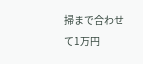掃まで合わせて1万円